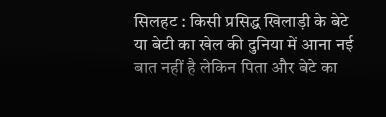सिलहट : किसी प्रसिद्ध खिलाड़ी के बेटे या बेटी का खेल की दुनिया में आना नई बात नहीं है लेकिन पिता और बेटे का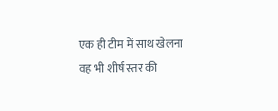एक ही टीम में साथ खेलना वह भी शीर्ष स्तर की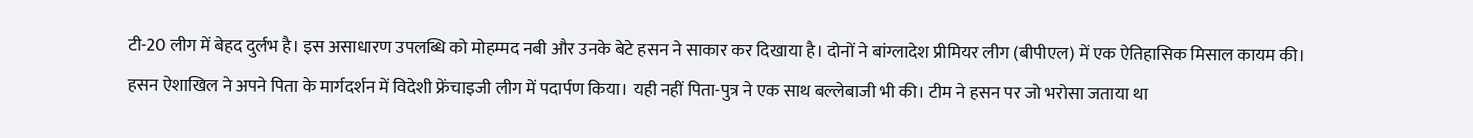टी-20 लीग में बेहद दुर्लभ है। इस असाधारण उपलब्धि को मोहम्मद नबी और उनके बेटे हसन ने साकार कर दिखाया है। दोनों ने बांग्लादेश प्रीमियर लीग (बीपीएल) में एक ऐतिहासिक मिसाल कायम की।
हसन ऐशाखिल ने अपने पिता के मार्गदर्शन में विदेशी फ्रेंचाइजी लीग में पदार्पण किया। यही नहीं पिता-पुत्र ने एक साथ बल्लेबाजी भी की। टीम ने हसन पर जो भरोसा जताया था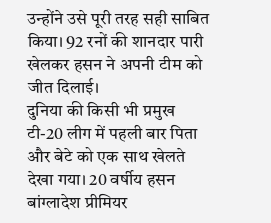उन्होंने उसे पूरी तरह सही साबित किया। 92 रनों की शानदार पारी खेलकर हसन ने अपनी टीम को जीत दिलाई।
दुनिया की किसी भी प्रमुख टी-20 लीग में पहली बार पिता और बेटे को एक साथ खेलते देखा गया। 20 वर्षीय हसन बांग्लादेश प्रीमियर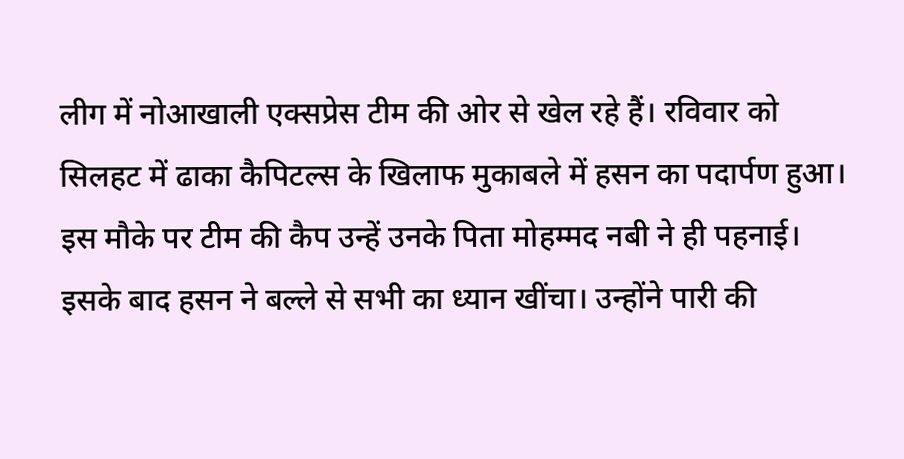लीग में नोआखाली एक्सप्रेस टीम की ओर से खेल रहे हैं। रविवार को सिलहट में ढाका कैपिटल्स के खिलाफ मुकाबले में हसन का पदार्पण हुआ। इस मौके पर टीम की कैप उन्हें उनके पिता मोहम्मद नबी ने ही पहनाई।
इसके बाद हसन ने बल्ले से सभी का ध्यान खींचा। उन्होंने पारी की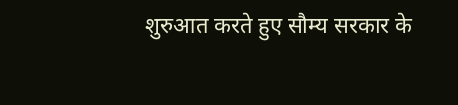शुरुआत करते हुए सौम्य सरकार के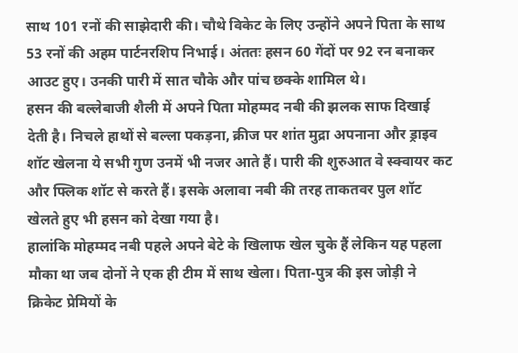साथ 101 रनों की साझेदारी की। चौथे विकेट के लिए उन्होंने अपने पिता के साथ 53 रनों की अहम पार्टनरशिप निभाई। अंततः हसन 60 गेंदों पर 92 रन बनाकर आउट हुए। उनकी पारी में सात चौके और पांच छक्के शामिल थे।
हसन की बल्लेबाजी शैली में अपने पिता मोहम्मद नबी की झलक साफ दिखाई देती है। निचले हाथों से बल्ला पकड़ना, क्रीज पर शांत मुद्रा अपनाना और ड्राइव शॉट खेलना ये सभी गुण उनमें भी नजर आते हैं। पारी की शुरुआत वे स्क्वायर कट और फ्लिक शॉट से करते हैं। इसके अलावा नबी की तरह ताकतवर पुल शॉट खेलते हुए भी हसन को देखा गया है।
हालांकि मोहम्मद नबी पहले अपने बेटे के खिलाफ खेल चुके हैं लेकिन यह पहला मौका था जब दोनों ने एक ही टीम में साथ खेला। पिता-पुत्र की इस जोड़ी ने क्रिकेट प्रेमियों के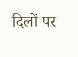दिलों पर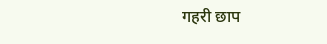गहरी छाप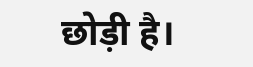छोड़ी है।